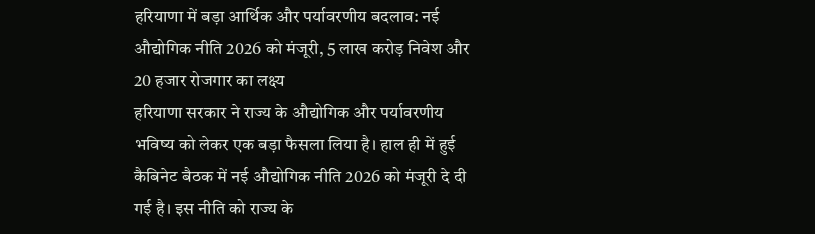हरियाणा में बड़ा आर्थिक और पर्यावरणीय बदलाव: नई औद्योगिक नीति 2026 को मंजूरी, 5 लाख करोड़ निवेश और 20 हजार रोजगार का लक्ष्य
हरियाणा सरकार ने राज्य के औद्योगिक और पर्यावरणीय भविष्य को लेकर एक बड़ा फैसला लिया है। हाल ही में हुई कैबिनेट बैठक में नई औद्योगिक नीति 2026 को मंजूरी दे दी गई है। इस नीति को राज्य के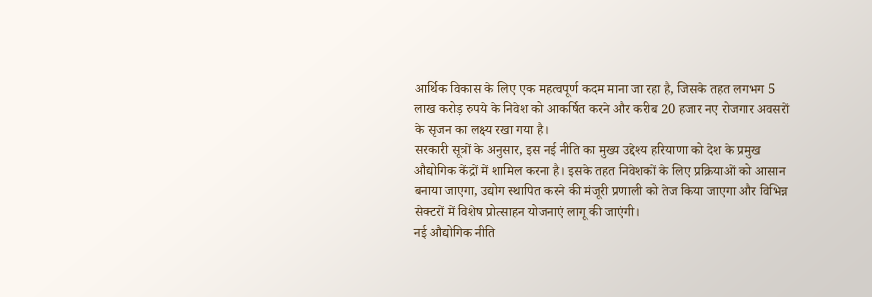आर्थिक विकास के लिए एक महत्वपूर्ण कदम माना जा रहा है, जिसके तहत लगभग 5 लाख करोड़ रुपये के निवेश को आकर्षित करने और करीब 20 हजार नए रोजगार अवसरों के सृजन का लक्ष्य रखा गया है।
सरकारी सूत्रों के अनुसार, इस नई नीति का मुख्य उद्देश्य हरियाणा को देश के प्रमुख औद्योगिक केंद्रों में शामिल करना है। इसके तहत निवेशकों के लिए प्रक्रियाओं को आसान बनाया जाएगा, उद्योग स्थापित करने की मंजूरी प्रणाली को तेज किया जाएगा और विभिन्न सेक्टरों में विशेष प्रोत्साहन योजनाएं लागू की जाएंगी।
नई औद्योगिक नीति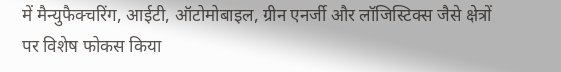में मैन्युफैक्चरिंग, आईटी, ऑटोमोबाइल, ग्रीन एनर्जी और लॉजिस्टिक्स जैसे क्षेत्रों पर विशेष फोकस किया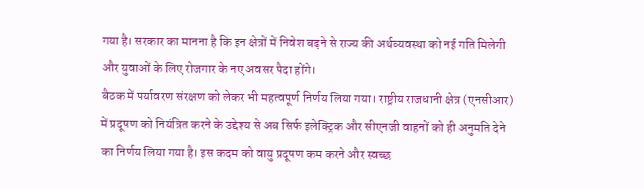गया है। सरकार का मानना है कि इन क्षेत्रों में निवेश बढ़ने से राज्य की अर्थव्यवस्था को नई गति मिलेगी और युवाओं के लिए रोजगार के नए अवसर पैदा होंगे।
बैठक में पर्यावरण संरक्षण को लेकर भी महत्वपूर्ण निर्णय लिया गया। राष्ट्रीय राजधानी क्षेत्र (एनसीआर) में प्रदूषण को नियंत्रित करने के उद्देश्य से अब सिर्फ इलेक्ट्रिक और सीएनजी वाहनों को ही अनुमति देने का निर्णय लिया गया है। इस कदम को वायु प्रदूषण कम करने और स्वच्छ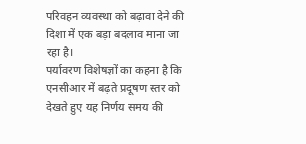परिवहन व्यवस्था को बढ़ावा देने की दिशा में एक बड़ा बदलाव माना जा रहा है।
पर्यावरण विशेषज्ञों का कहना है कि एनसीआर में बढ़ते प्रदूषण स्तर को देखते हुए यह निर्णय समय की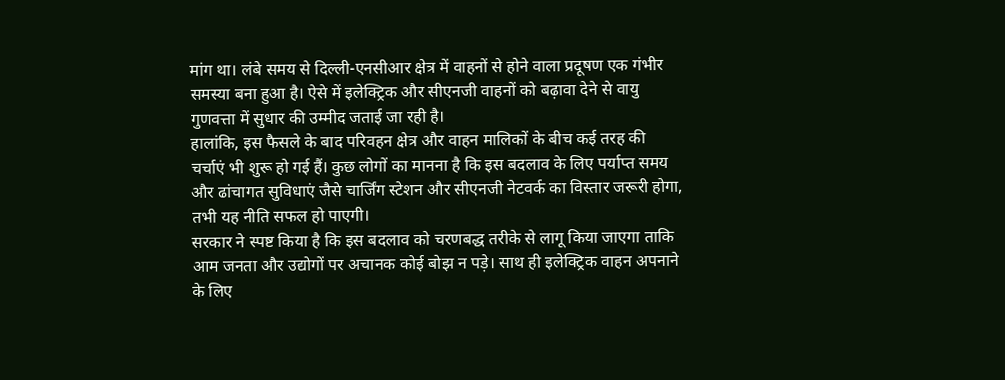मांग था। लंबे समय से दिल्ली-एनसीआर क्षेत्र में वाहनों से होने वाला प्रदूषण एक गंभीर समस्या बना हुआ है। ऐसे में इलेक्ट्रिक और सीएनजी वाहनों को बढ़ावा देने से वायु गुणवत्ता में सुधार की उम्मीद जताई जा रही है।
हालांकि, इस फैसले के बाद परिवहन क्षेत्र और वाहन मालिकों के बीच कई तरह की चर्चाएं भी शुरू हो गई हैं। कुछ लोगों का मानना है कि इस बदलाव के लिए पर्याप्त समय और ढांचागत सुविधाएं जैसे चार्जिंग स्टेशन और सीएनजी नेटवर्क का विस्तार जरूरी होगा, तभी यह नीति सफल हो पाएगी।
सरकार ने स्पष्ट किया है कि इस बदलाव को चरणबद्ध तरीके से लागू किया जाएगा ताकि आम जनता और उद्योगों पर अचानक कोई बोझ न पड़े। साथ ही इलेक्ट्रिक वाहन अपनाने के लिए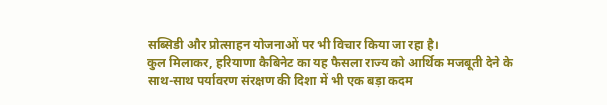सब्सिडी और प्रोत्साहन योजनाओं पर भी विचार किया जा रहा है।
कुल मिलाकर, हरियाणा कैबिनेट का यह फैसला राज्य को आर्थिक मजबूती देने के साथ-साथ पर्यावरण संरक्षण की दिशा में भी एक बड़ा कदम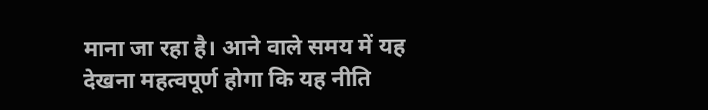माना जा रहा है। आने वाले समय में यह देखना महत्वपूर्ण होगा कि यह नीति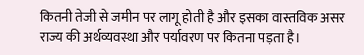कितनी तेजी से जमीन पर लागू होती है और इसका वास्तविक असर राज्य की अर्थव्यवस्था और पर्यावरण पर कितना पड़ता है।